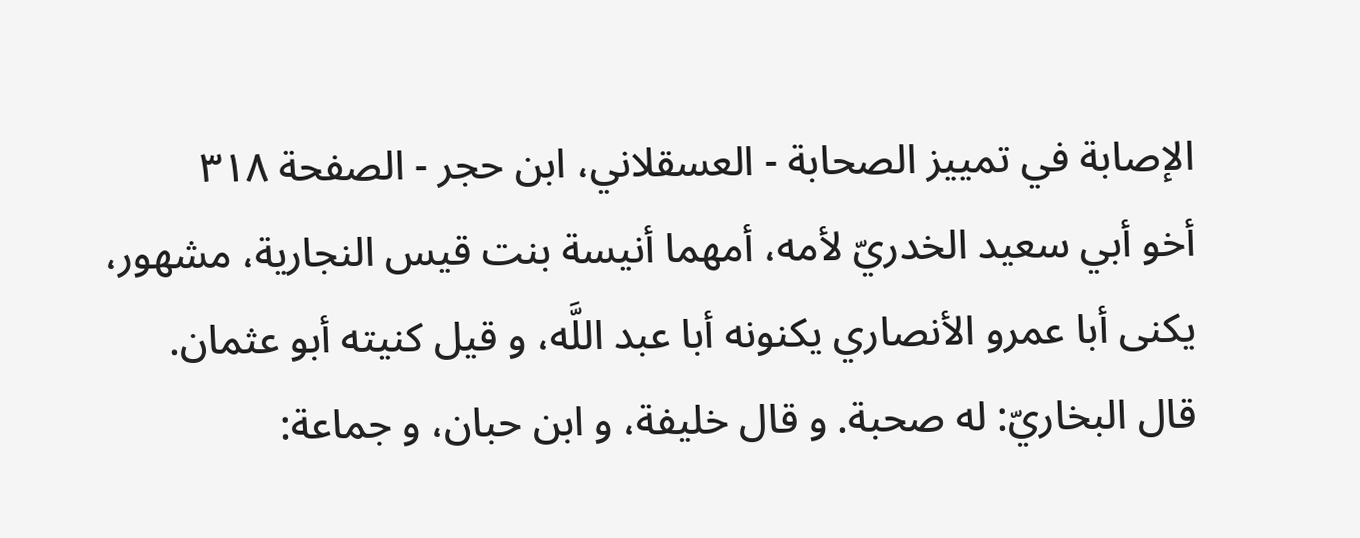الإصابة في تمييز الصحابة - العسقلاني، ابن حجر - الصفحة ٣١٨
أخو أبي سعيد الخدريّ لأمه، أمهما أنيسة بنت قيس النجارية، مشهور، يكنى أبا عمرو الأنصاري يكنونه أبا عبد اللَّه، و قيل كنيته أبو عثمان.
قال البخاريّ: له صحبة. و قال خليفة، و ابن حبان، و جماعة: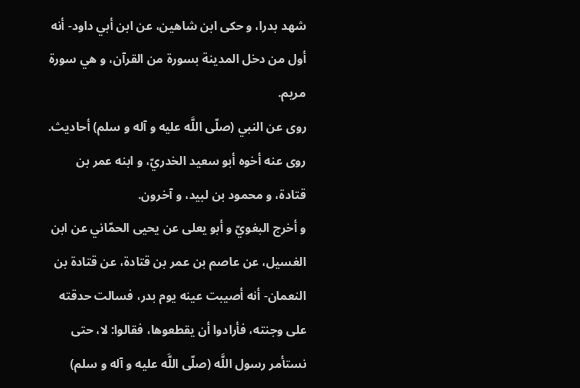شهد بدرا، و حكى ابن شاهين، عن ابن أبي داود- أنه أول من دخل المدينة بسورة من القرآن، و هي سورة مريم.
روى عن النبي (صلّى اللَّه عليه و آله و سلم) أحاديث. روى عنه أخوه أبو سعيد الخدريّ، و ابنه عمر بن قتادة، و محمود بن لبيد، و آخرون.
و أخرج البغويّ و أبو يعلى عن يحيى الحمّاني عن ابن الغسيل، عن عاصم بن عمر بن قتادة، عن قتادة بن النعمان- أنه أصيبت عينه يوم بدر، فسالت حدقته على وجنته، فأرادوا أن يقطعوها، فقالوا: لا، حتى نستأمر رسول اللَّه (صلّى اللَّه عليه و آله و سلم)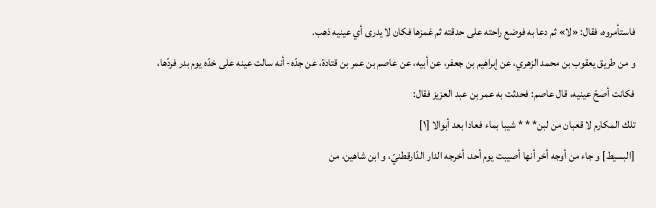فاستأمروه، فقال: «لا» ثم دعا به فوضع راحته على حدقته ثم غمزها فكان لا يدرى أي عينيه ذهب.
و من طريق يعقوب بن محمد الزهري، عن إبراهيم بن جعفر، عن أبيه، عن عاصم بن عمر بن قتادة، عن جدّه- أنه سالت عينه على خدّه يوم بدر فردّها، فكانت أصحّ عينيه، قال عاصم: فحدثت به عمر بن عبد العزيز فقال:
تلك المكارم لا قعبان من لبن* * * شيبا بماء فعادا بعد أبوالا [١]
[البسيط] و جاء من أوجه أخر أنها أصيبت يوم أحد، أخرجه الدار الدّارقطنيّ، و ابن شاهين، من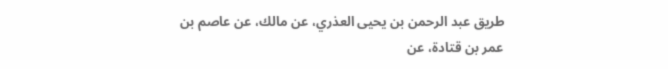طريق عبد الرحمن بن يحيى العذري، عن مالك، عن عاصم بن عمر بن قتادة، عن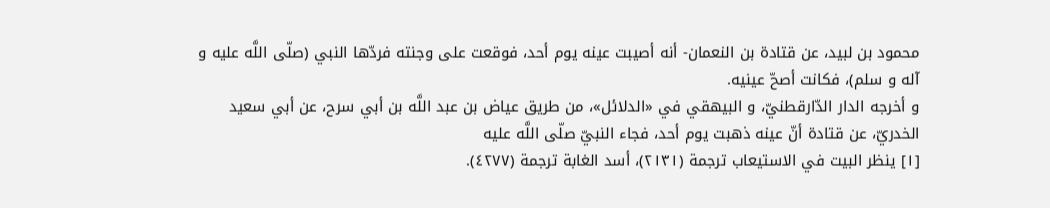محمود بن لبيد، عن قتادة بن النعمان- أنه أصيبت عينه يوم أحد، فوقعت على وجنته فردّها النبي (صلّى اللَّه عليه و آله و سلم)، فكانت أصحّ عينيه.
و أخرجه الدار الدّارقطنيّ، و البيهقي في «الدلائل»، من طريق عياض بن عبد اللَّه بن أبي سرح، عن أبي سعيد الخدريّ، عن قتادة أنّ عينه ذهبت يوم أحد، فجاء النبيّ صلّى اللَّه عليه
[١] ينظر البيت في الاستيعاب ترجمة (٢١٣١)، أسد الغابة ترجمة (٤٢٧٧).